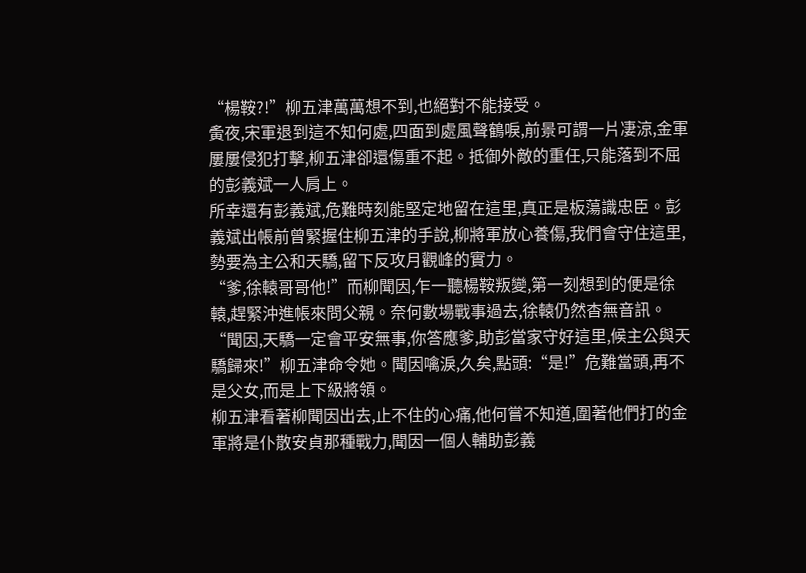“楊鞍?!”柳五津萬萬想不到,也絕對不能接受。
夤夜,宋軍退到這不知何處,四面到處風聲鶴唳,前景可謂一片凄涼,金軍屢屢侵犯打擊,柳五津卻還傷重不起。抵御外敵的重任,只能落到不屈的彭義斌一人肩上。
所幸還有彭義斌,危難時刻能堅定地留在這里,真正是板蕩識忠臣。彭義斌出帳前曾緊握住柳五津的手說,柳將軍放心養傷,我們會守住這里,勢要為主公和天驕,留下反攻月觀峰的實力。
“爹,徐轅哥哥他!”而柳聞因,乍一聽楊鞍叛變,第一刻想到的便是徐轅,趕緊沖進帳來問父親。奈何數場戰事過去,徐轅仍然杳無音訊。
“聞因,天驕一定會平安無事,你答應爹,助彭當家守好這里,候主公與天驕歸來!”柳五津命令她。聞因噙淚,久矣,點頭:“是!”危難當頭,再不是父女,而是上下級將領。
柳五津看著柳聞因出去,止不住的心痛,他何嘗不知道,圍著他們打的金軍將是仆散安貞那種戰力,聞因一個人輔助彭義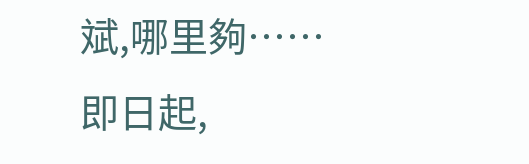斌,哪里夠……
即日起,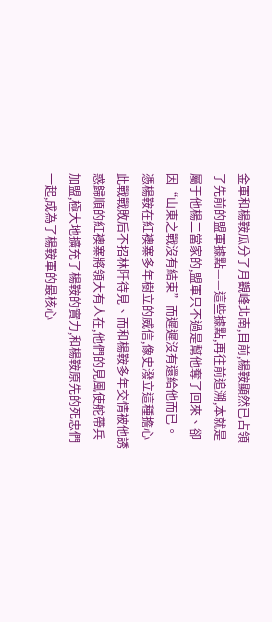金軍和楊鞍瓜分了月觀峰北南,目前,楊鞍顯然已占領了先前的盟軍據點——這些據點,再往前追溯,本就是屬于他楊二當家的,盟軍只不過是幫他奪了回來、卻因“山東之戰沒有結束”而遲遲沒有還給他而已。
憑楊鞍在紅襖寨多年樹立的威信,像史潑立這種擔心此戰戰敗后不招林阡待見、而和楊鞍多年交情被他誘惑歸順的紅襖寨將領大有人在,他們的見風使舵帶兵加盟,極大地擴充了楊鞍的實力,和楊鞍原先的死忠們一起,成為了楊鞍軍的最核心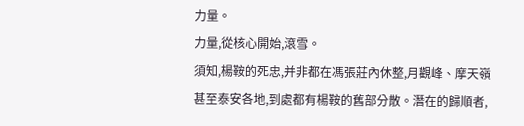力量。
力量,從核心開始,滾雪。
須知,楊鞍的死忠,并非都在馮張莊內休整,月觀峰、摩天嶺甚至泰安各地,到處都有楊鞍的舊部分散。潛在的歸順者,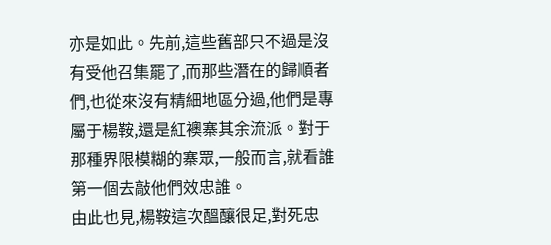亦是如此。先前,這些舊部只不過是沒有受他召集罷了,而那些潛在的歸順者們,也從來沒有精細地區分過,他們是專屬于楊鞍,還是紅襖寨其余流派。對于那種界限模糊的寨眾,一般而言,就看誰第一個去敲他們效忠誰。
由此也見,楊鞍這次醞釀很足,對死忠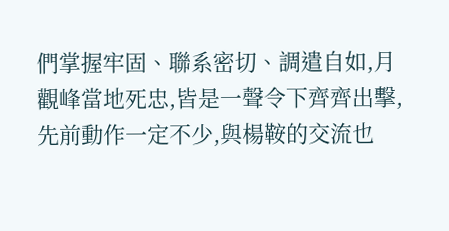們掌握牢固、聯系密切、調遣自如,月觀峰當地死忠,皆是一聲令下齊齊出擊,先前動作一定不少,與楊鞍的交流也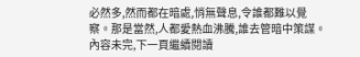必然多,然而都在暗處,悄無聲息,令誰都難以覺察。那是當然,人都愛熱血沸騰,誰去管暗中策謀。
內容未完,下一頁繼續閱讀